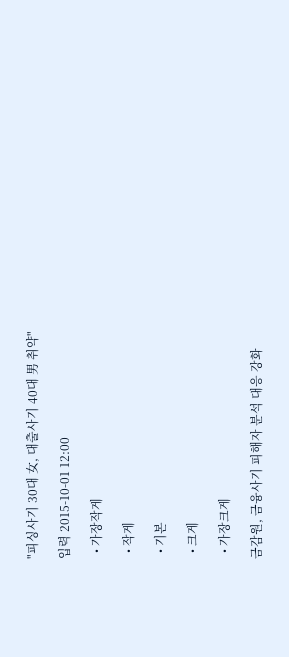"피싱사기 30대 女, 대출사기 40대 男 취약"

입력 2015-10-01 12:00

  • 가장작게

  • 작게

  • 기본

  • 크게

  • 가장크게

금감원, 금융사기 피해자 분석 대응 강화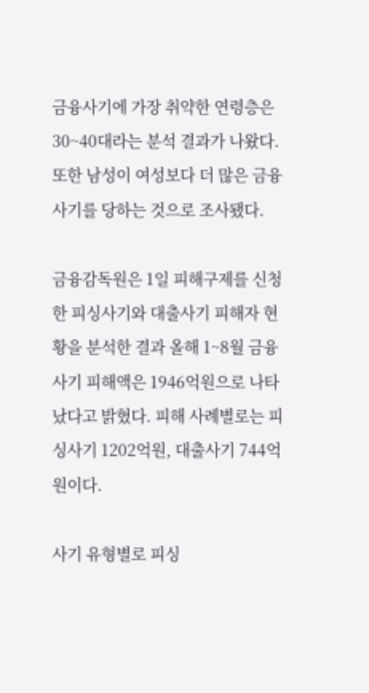금융사기에 가장 취약한 연령층은 30~40대라는 분석 결과가 나왔다. 또한 남성이 여성보다 더 많은 금융사기를 당하는 것으로 조사됐다.

금융감독원은 1일 피해구제를 신청한 피싱사기와 대출사기 피해자 현황을 분석한 결과 올해 1~8월 금융사기 피해액은 1946억원으로 나타났다고 밝혔다. 피해 사례별로는 피싱사기 1202억원, 대출사기 744억원이다.

사기 유형별로 피싱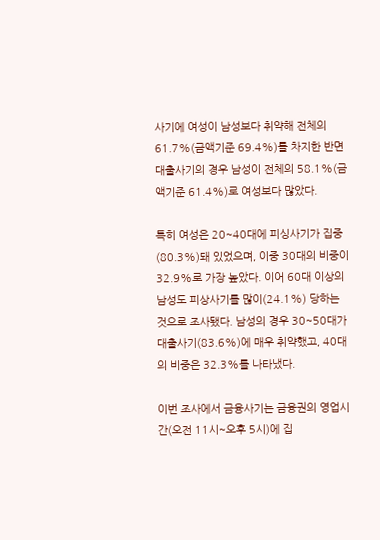사기에 여성이 남성보다 취약해 전체의 61.7%(금액기준 69.4%)를 차지한 반면 대출사기의 경우 남성이 전체의 58.1%(금액기준 61.4%)로 여성보다 많았다.

특히 여성은 20~40대에 피싱사기가 집중(80.3%)돼 있었으며, 이중 30대의 비중이 32.9%로 가장 높았다. 이어 60대 이상의 남성도 피상사기를 많이(24.1%) 당하는 것으로 조사됐다. 남성의 경우 30~50대가 대출사기(83.6%)에 매우 취약했고, 40대의 비중은 32.3%를 나타냈다.

이번 조사에서 금융사기는 금융권의 영업시간(오전 11시~오후 5시)에 집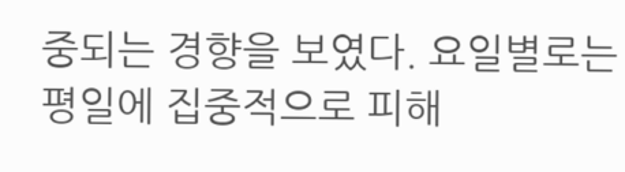중되는 경향을 보였다. 요일별로는 평일에 집중적으로 피해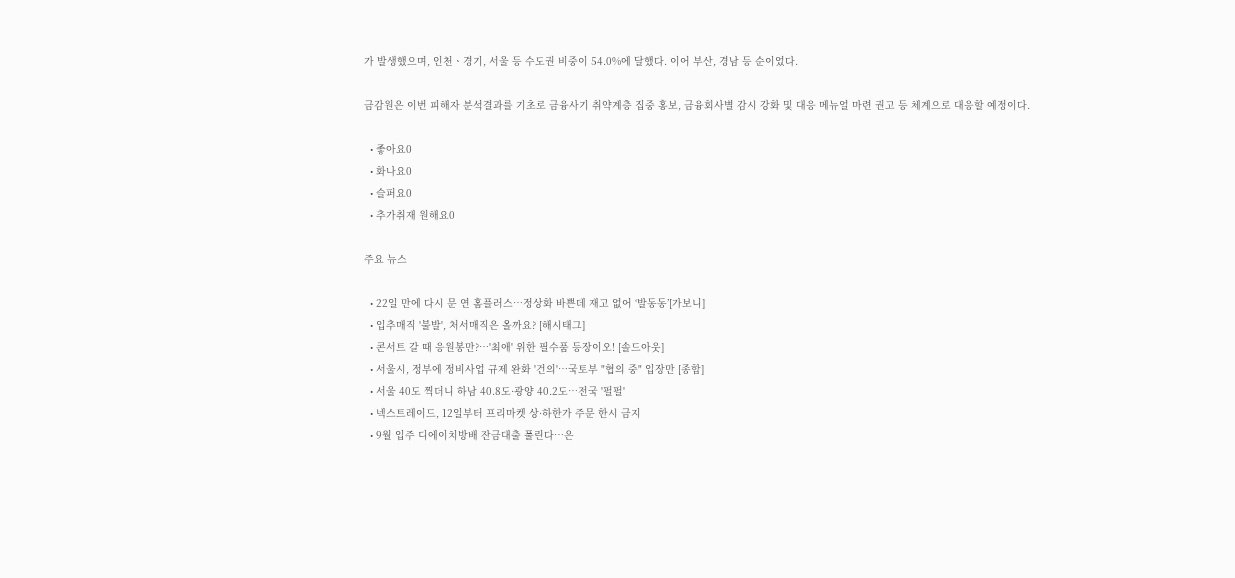가 발생했으며, 인천ㆍ경기, 서울 등 수도권 비중이 54.0%에 달했다. 이어 부산, 경남 등 순이었다.

금감원은 이번 피해자 분석결과를 기초로 금융사기 취약계층 집중 홍보, 금융회사별 감시 강화 및 대응 메뉴얼 마련 권고 등 체계으로 대응할 예정이다.

  • 좋아요0
  • 화나요0
  • 슬퍼요0
  • 추가취재 원해요0

주요 뉴스

  • 22일 만에 다시 문 연 홈플러스…정상화 바쁜데 재고 없어 ‘발동동’[가보니]
  • 입추매직 '불발', 처서매직은 올까요? [해시태그]
  • 콘서트 갈 때 응원봉만?⋯'최애' 위한 필수품 등장이오! [솔드아웃]
  • 서울시, 정부에 정비사업 규제 완화 '건의'⋯국토부 "협의 중" 입장만 [종합]
  • 서울 40도 찍더니 하남 40.8도·광양 40.2도…전국 '펄펄'
  • 넥스트레이드, 12일부터 프리마켓 상·하한가 주문 한시 금지
  • 9월 입주 디에이치방배 잔금대출 풀린다…은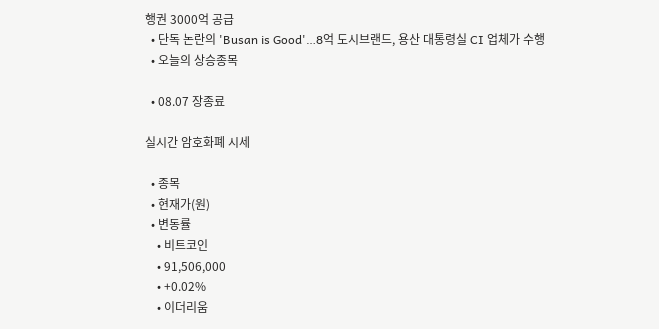행권 3000억 공급
  • 단독 논란의 'Busan is Good'…8억 도시브랜드, 용산 대통령실 CI 업체가 수행
  • 오늘의 상승종목

  • 08.07 장종료

실시간 암호화폐 시세

  • 종목
  • 현재가(원)
  • 변동률
    • 비트코인
    • 91,506,000
    • +0.02%
    • 이더리움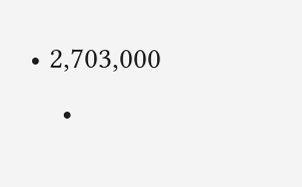• 2,703,000
    •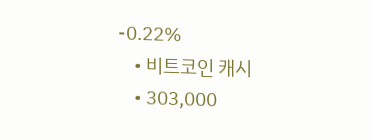-0.22%
    • 비트코인 캐시
    • 303,000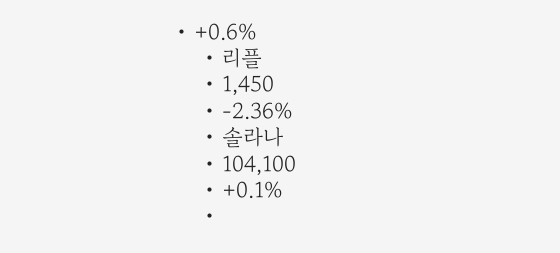• +0.6%
    • 리플
    • 1,450
    • -2.36%
    • 솔라나
    • 104,100
    • +0.1%
    •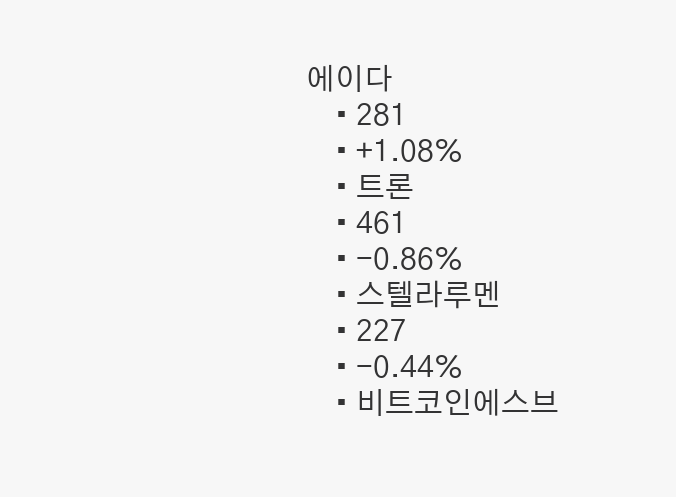에이다
    • 281
    • +1.08%
    • 트론
    • 461
    • -0.86%
    • 스텔라루멘
    • 227
    • -0.44%
    • 비트코인에스브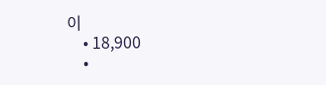이
    • 18,900
    •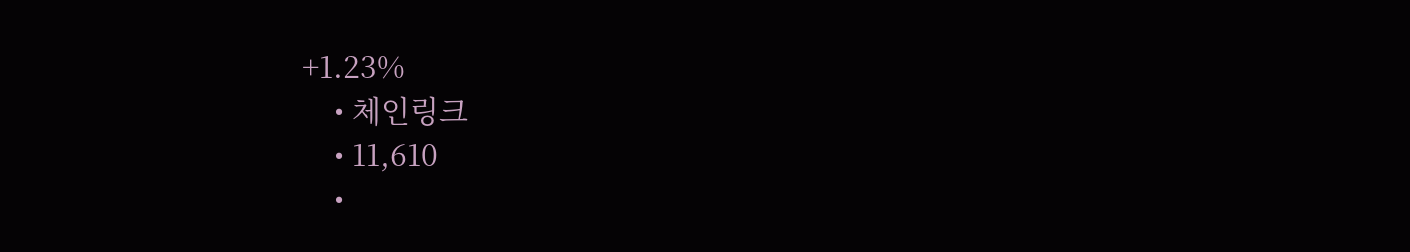+1.23%
    • 체인링크
    • 11,610
    •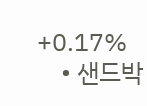+0.17%
    • 샌드박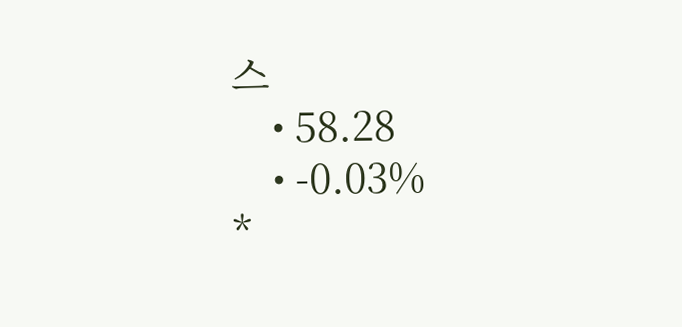스
    • 58.28
    • -0.03%
*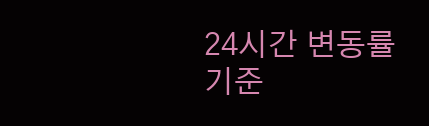24시간 변동률 기준